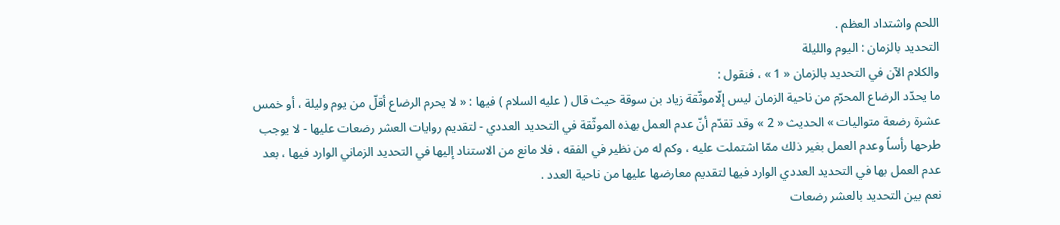اللحم واشتداد العظم .
التحديد بالزمان : اليوم والليلة
والكلام الآن في التحديد بالزمان « 1 » ، فنقول :
ما يحدّد الرضاع المحرّم من ناحية الزمان ليس إلّاموثّقة زياد بن سوقة حيث قال ( عليه السلام ) فيها : « لا يحرم الرضاع أقلّ من يوم وليلة ، أو خمس عشرة رضعة متواليات » الحديث « 2 » وقد تقدّم أنّ عدم العمل بهذه الموثّقة في التحديد العددي - لتقديم روايات العشر رضعات عليها - لا يوجب طرحها رأساً وعدم العمل بغير ذلك ممّا اشتملت عليه ، وكم له من نظير في الفقه ، فلا مانع من الاستناد إليها في التحديد الزماني الوارد فيها ، بعد عدم العمل بها في التحديد العددي الوارد فيها لتقديم معارضها عليها من ناحية العدد .
نعم بين التحديد بالعشر رضعات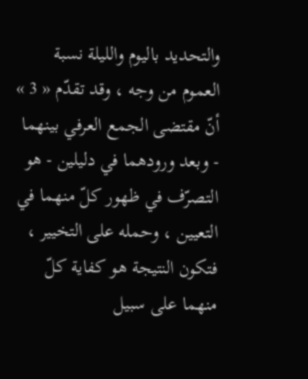والتحديد باليوم والليلة نسبة العموم من وجه ، وقد تقدّم « 3 » أنّ مقتضى الجمع العرفي بينهما - وبعد ورودهما في دليلين - هو التصرّف في ظهور كلّ منهما في التعيين ، وحمله على التخيير ، فتكون النتيجة هو كفاية كلّ منهما على سبيل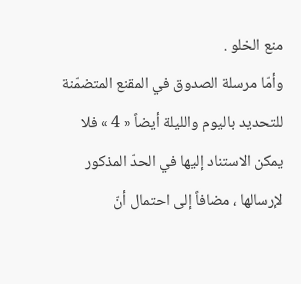منع الخلو .
وأمّا مرسلة الصدوق في المقنع المتضمّنة للتحديد باليوم والليلة أيضاً « 4 » فلا يمكن الاستناد إليها في الحدّ المذكور لإرسالها ، مضافاً إلى احتمال أنّ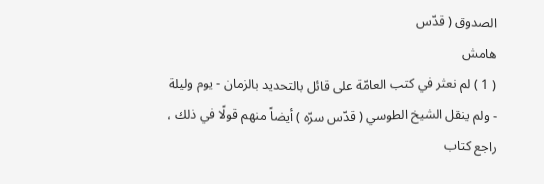الصدوق ( قدّس
هامش
( 1 ) لم نعثر في كتب العامّة على قائل بالتحديد بالزمان - يوم وليلة - ولم ينقل الشيخ الطوسي ( قدّس سرّه ) أيضاً منهم قولًا في ذلك ، راجع كتاب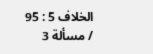الخلاف 5 : 95 / مسألة 3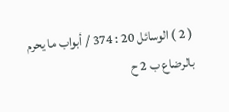( 2 ) الوسائل 20 : 374 / أبواب ما يحرم بالرضاع ب 2 ح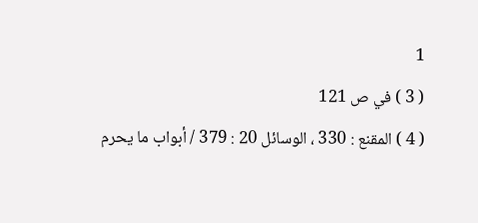1
( 3 ) في ص 121
( 4 ) المقنع : 330 ، الوسائل 20 : 379 / أبواب ما يحرم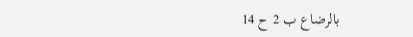بالرضاع ب 2 ح 14